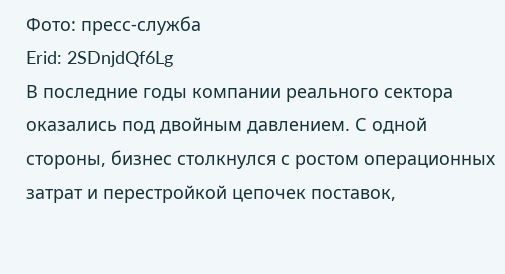Фото: пресс-служба
Erid: 2SDnjdQf6Lg
В последние годы компании реального сектора оказались под двойным давлением. С одной стороны, бизнес столкнулся с ростом операционных затрат и перестройкой цепочек поставок,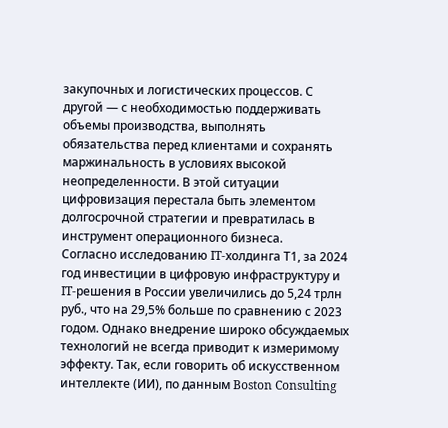закупочных и логистических процессов. С другой — с необходимостью поддерживать объемы производства, выполнять обязательства перед клиентами и сохранять маржинальность в условиях высокой неопределенности. В этой ситуации цифровизация перестала быть элементом долгосрочной стратегии и превратилась в инструмент операционного бизнеса.
Cогласно исследованию IT-холдинга Т1, за 2024 год инвестиции в цифровую инфраструктуру и IT-решения в России увеличились до 5,24 трлн руб., что на 29,5% больше по сравнению с 2023 годом. Однако внедрение широко обсуждаемых технологий не всегда приводит к измеримому эффекту. Так, если говорить об искусственном интеллекте (ИИ), по данным Boston Consulting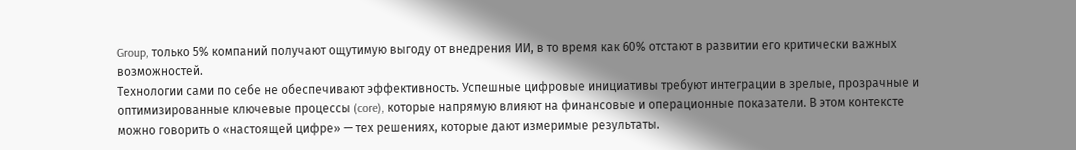Group, только 5% компаний получают ощутимую выгоду от внедрения ИИ, в то время как 60% отстают в развитии его критически важных возможностей.
Технологии сами по себе не обеспечивают эффективность. Успешные цифровые инициативы требуют интеграции в зрелые, прозрачные и оптимизированные ключевые процессы (core), которые напрямую влияют на финансовые и операционные показатели. В этом контексте можно говорить о «настоящей цифре» — тех решениях, которые дают измеримые результаты.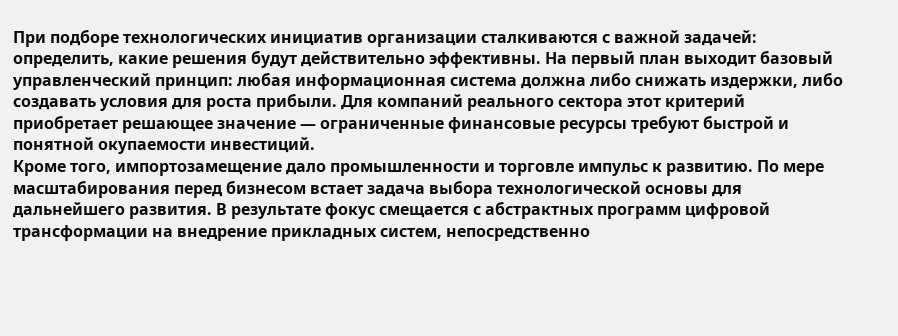При подборе технологических инициатив организации сталкиваются с важной задачей: определить, какие решения будут действительно эффективны. На первый план выходит базовый управленческий принцип: любая информационная система должна либо снижать издержки, либо создавать условия для роста прибыли. Для компаний реального сектора этот критерий приобретает решающее значение — ограниченные финансовые ресурсы требуют быстрой и понятной окупаемости инвестиций.
Кроме того, импортозамещение дало промышленности и торговле импульс к развитию. По мере масштабирования перед бизнесом встает задача выбора технологической основы для дальнейшего развития. В результате фокус смещается с абстрактных программ цифровой трансформации на внедрение прикладных систем, непосредственно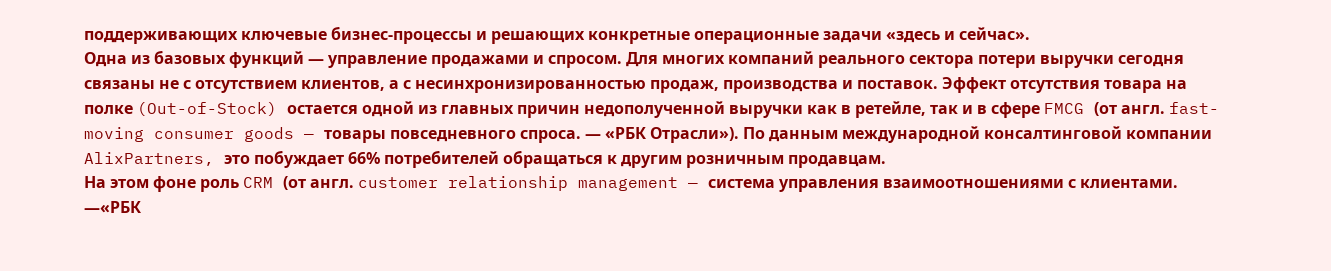поддерживающих ключевые бизнес-процессы и решающих конкретные операционные задачи «здесь и сейчас».
Одна из базовых функций — управление продажами и спросом. Для многих компаний реального сектора потери выручки сегодня связаны не с отсутствием клиентов, а с несинхронизированностью продаж, производства и поставок. Эффект отсутствия товара на полке (Out-of-Stock) остается одной из главных причин недополученной выручки как в ретейле, так и в сфере FMCG (от англ. fast-moving consumer goods — товары повседневного спроса. — «РБК Отрасли»). По данным международной консалтинговой компании AlixPartners, это побуждает 66% потребителей обращаться к другим розничным продавцам.
На этом фоне роль CRM (от англ. customer relationship management — система управления взаимоотношениями с клиентами. —«РБК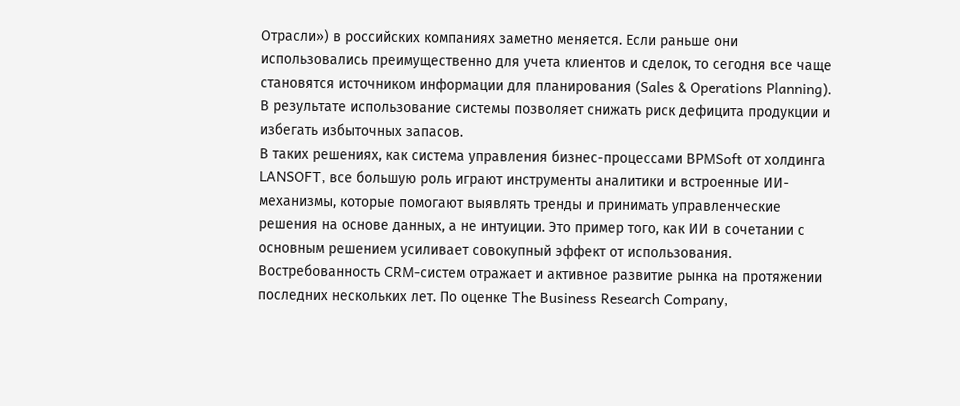Отрасли») в российских компаниях заметно меняется. Если раньше они использовались преимущественно для учета клиентов и сделок, то сегодня все чаще становятся источником информации для планирования (Sales & Operations Planning). В результате использование системы позволяет снижать риск дефицита продукции и избегать избыточных запасов.
В таких решениях, как система управления бизнес-процессами BPMSoft от холдинга LANSOFT, все большую роль играют инструменты аналитики и встроенные ИИ-механизмы, которые помогают выявлять тренды и принимать управленческие решения на основе данных, а не интуиции. Это пример того, как ИИ в сочетании с основным решением усиливает совокупный эффект от использования.
Востребованность CRM-систем отражает и активное развитие рынка на протяжении последних нескольких лет. По оценке The Business Research Company,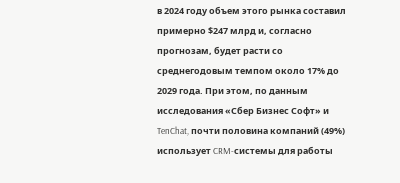в 2024 году объем этого рынка составил примерно $247 млрд и, согласно прогнозам, будет расти со среднегодовым темпом около 17% до 2029 года. При этом, по данным исследования «Сбер Бизнес Софт» и TenChat, почти половина компаний (49%) использует CRM-системы для работы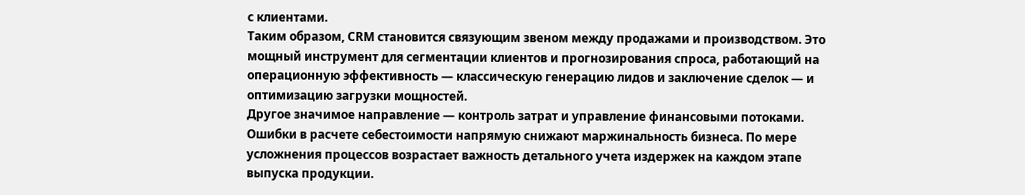с клиентами.
Таким образом, CRM становится связующим звеном между продажами и производством. Это мощный инструмент для сегментации клиентов и прогнозирования спроса, работающий на операционную эффективность — классическую генерацию лидов и заключение сделок — и оптимизацию загрузки мощностей.
Другое значимое направление — контроль затрат и управление финансовыми потоками. Ошибки в расчете себестоимости напрямую снижают маржинальность бизнеса. По мере усложнения процессов возрастает важность детального учета издержек на каждом этапе выпуска продукции.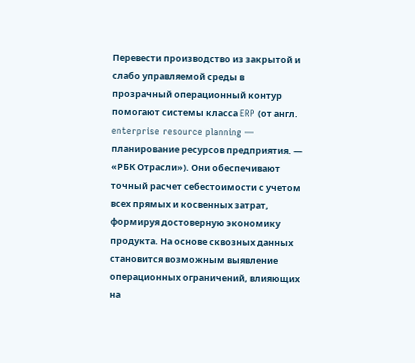Перевести производство из закрытой и слабо управляемой среды в прозрачный операционный контур помогают системы класса ERP (от англ. enterprise resource planning — планирование ресурсов предприятия. — «РБК Отрасли»). Они обеспечивают точный расчет себестоимости с учетом всех прямых и косвенных затрат, формируя достоверную экономику продукта. На основе сквозных данных становится возможным выявление операционных ограничений, влияющих на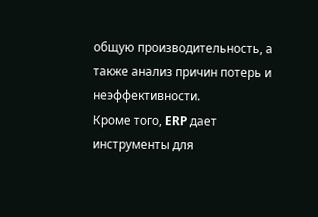общую производительность, а также анализ причин потерь и неэффективности.
Кроме того, ERP дает инструменты для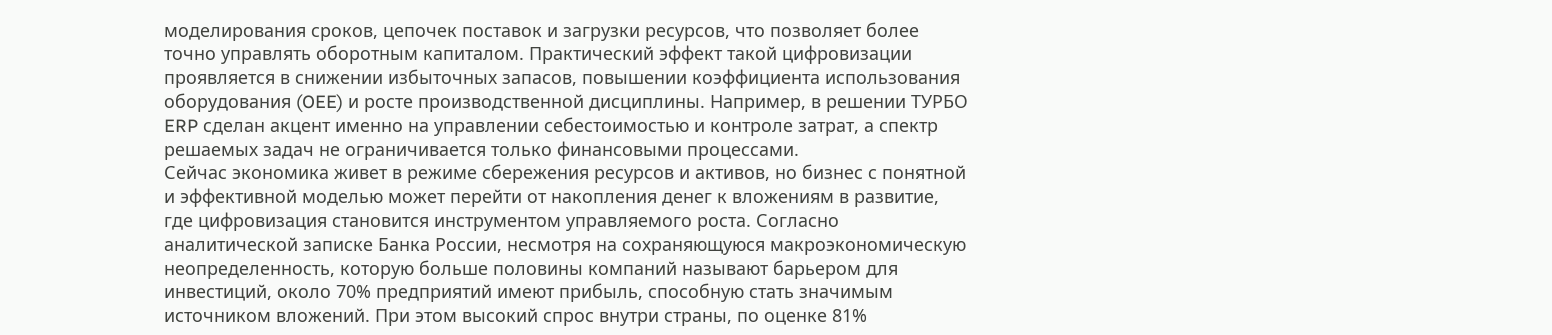моделирования сроков, цепочек поставок и загрузки ресурсов, что позволяет более точно управлять оборотным капиталом. Практический эффект такой цифровизации проявляется в снижении избыточных запасов, повышении коэффициента использования оборудования (OEE) и росте производственной дисциплины. Например, в решении ТУРБО ERP сделан акцент именно на управлении себестоимостью и контроле затрат, а спектр решаемых задач не ограничивается только финансовыми процессами.
Сейчас экономика живет в режиме сбережения ресурсов и активов, но бизнес с понятной и эффективной моделью может перейти от накопления денег к вложениям в развитие, где цифровизация становится инструментом управляемого роста. Согласно аналитической записке Банка России, несмотря на сохраняющуюся макроэкономическую неопределенность, которую больше половины компаний называют барьером для инвестиций, около 70% предприятий имеют прибыль, способную стать значимым источником вложений. При этом высокий спрос внутри страны, по оценке 81%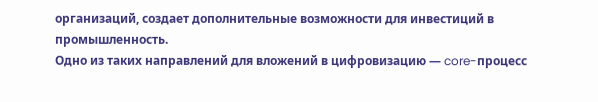организаций, создает дополнительные возможности для инвестиций в промышленность.
Одно из таких направлений для вложений в цифровизацию — core-процесс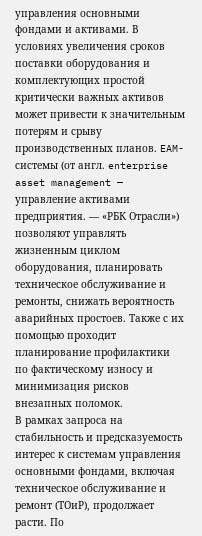управления основными фондами и активами. В условиях увеличения сроков поставки оборудования и комплектующих простой критически важных активов может привести к значительным потерям и срыву производственных планов. EAM-системы (от англ. enterprise asset management — управление активами предприятия. — «РБК Отрасли») позволяют управлять жизненным циклом оборудования, планировать техническое обслуживание и ремонты, снижать вероятность аварийных простоев. Также с их помощью проходит планирование профилактики по фактическому износу и минимизация рисков внезапных поломок.
В рамках запроса на стабильность и предсказуемость интерес к системам управления основными фондами, включая техническое обслуживание и ремонт (ТОиР), продолжает расти. По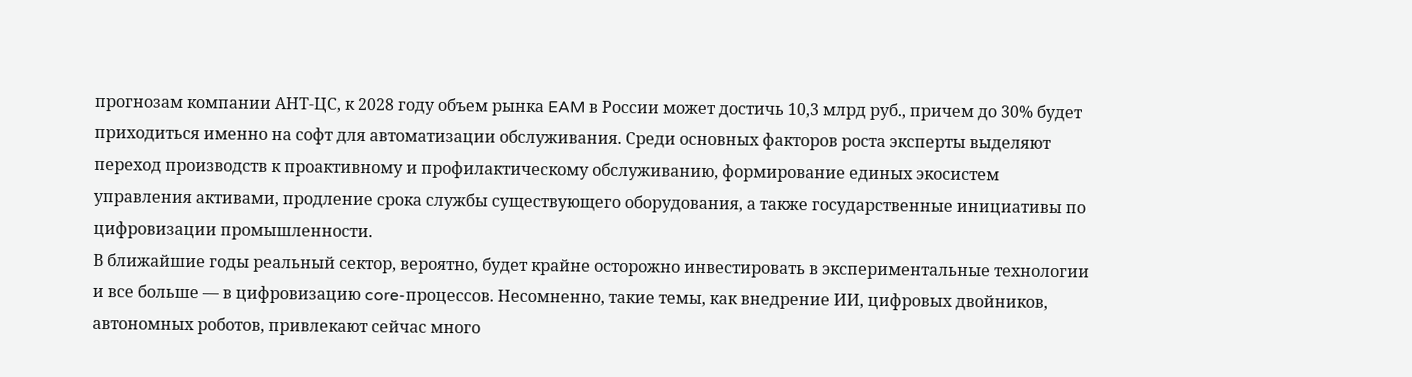прогнозам компании АНТ-ЦС, к 2028 году объем рынка EAM в России может достичь 10,3 млрд руб., причем до 30% будет приходиться именно на софт для автоматизации обслуживания. Среди основных факторов роста эксперты выделяют переход производств к проактивному и профилактическому обслуживанию, формирование единых экосистем управления активами, продление срока службы существующего оборудования, а также государственные инициативы по цифровизации промышленности.
В ближайшие годы реальный сектор, вероятно, будет крайне осторожно инвестировать в экспериментальные технологии и все больше — в цифровизацию core-процессов. Несомненно, такие темы, как внедрение ИИ, цифровых двойников, автономных роботов, привлекают сейчас много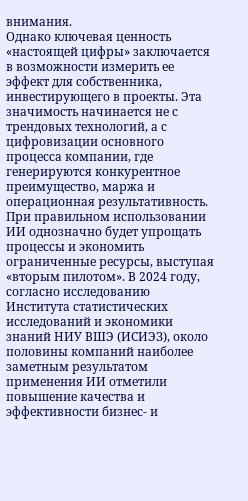внимания.
Однако ключевая ценность «настоящей цифры» заключается в возможности измерить ее эффект для собственника, инвестирующего в проекты. Эта значимость начинается не с трендовых технологий, а с цифровизации основного процесса компании, где генерируются конкурентное преимущество, маржа и операционная результативность.
При правильном использовании ИИ однозначно будет упрощать процессы и экономить ограниченные ресурсы, выступая «вторым пилотом». В 2024 году, согласно исследованию Института статистических исследований и экономики знаний НИУ ВШЭ (ИСИЭЗ), около половины компаний наиболее заметным результатом применения ИИ отметили повышение качества и эффективности бизнес- и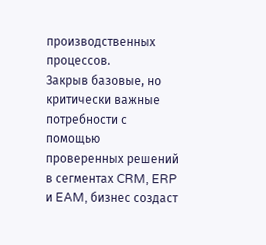производственных процессов.
Закрыв базовые, но критически важные потребности с помощью проверенных решений в сегментах CRM, ERP и EAM, бизнес создаст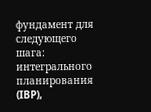фундамент для следующего шага: интегрального планирования (IBP),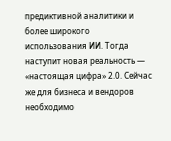предиктивной аналитики и более широкого использования ИИ. Тогда наступит новая реальность — «настоящая цифра» 2.0. Сейчас же для бизнеса и вендоров необходимо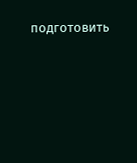подготовить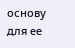основу для ее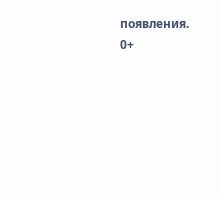появления.
0+